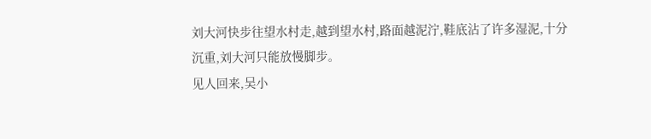刘大河快步往望水村走,越到望水村,路面越泥泞,鞋底沾了许多湿泥,十分沉重,刘大河只能放慢脚步。
见人回来,吴小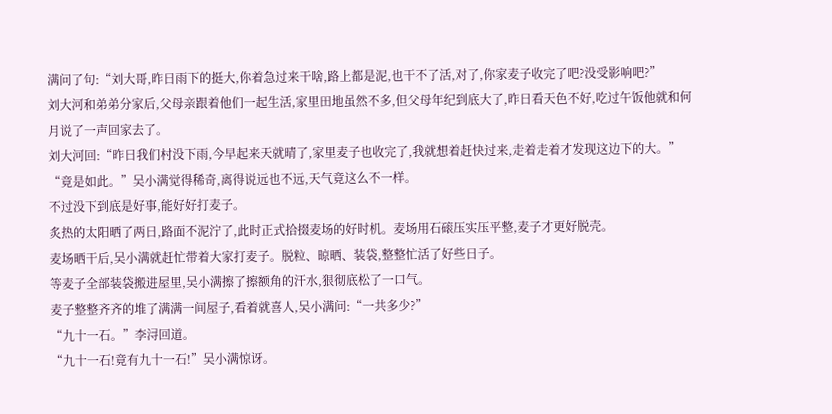满问了句:“刘大哥,昨日雨下的挺大,你着急过来干啥,路上都是泥,也干不了活,对了,你家麦子收完了吧?没受影响吧?”
刘大河和弟弟分家后,父母亲跟着他们一起生活,家里田地虽然不多,但父母年纪到底大了,昨日看天色不好,吃过午饭他就和何月说了一声回家去了。
刘大河回:“昨日我们村没下雨,今早起来天就晴了,家里麦子也收完了,我就想着赶快过来,走着走着才发现这边下的大。”
“竟是如此。”吴小满觉得稀奇,离得说远也不远,天气竟这么不一样。
不过没下到底是好事,能好好打麦子。
炙热的太阳晒了两日,路面不泥泞了,此时正式拾掇麦场的好时机。麦场用石磙压实压平整,麦子才更好脱壳。
麦场晒干后,吴小满就赶忙带着大家打麦子。脱粒、晾晒、装袋,整整忙活了好些日子。
等麦子全部装袋搬进屋里,吴小满擦了擦额角的汗水,狠彻底松了一口气。
麦子整整齐齐的堆了满满一间屋子,看着就喜人,吴小满问:“一共多少?”
“九十一石。”李浔回道。
“九十一石!竟有九十一石!”吴小满惊讶。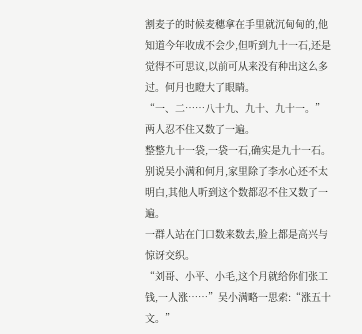割麦子的时候麦穗拿在手里就沉甸甸的,他知道今年收成不会少,但听到九十一石,还是觉得不可思议,以前可从来没有种出这么多过。何月也瞪大了眼睛。
“一、二……八十九、九十、九十一。”两人忍不住又数了一遍。
整整九十一袋,一袋一石,确实是九十一石。
别说吴小满和何月,家里除了李水心还不太明白,其他人听到这个数都忍不住又数了一遍。
一群人站在门口数来数去,脸上都是高兴与惊讶交织。
“刘哥、小平、小毛,这个月就给你们张工钱,一人涨……”吴小满略一思索:“涨五十文。”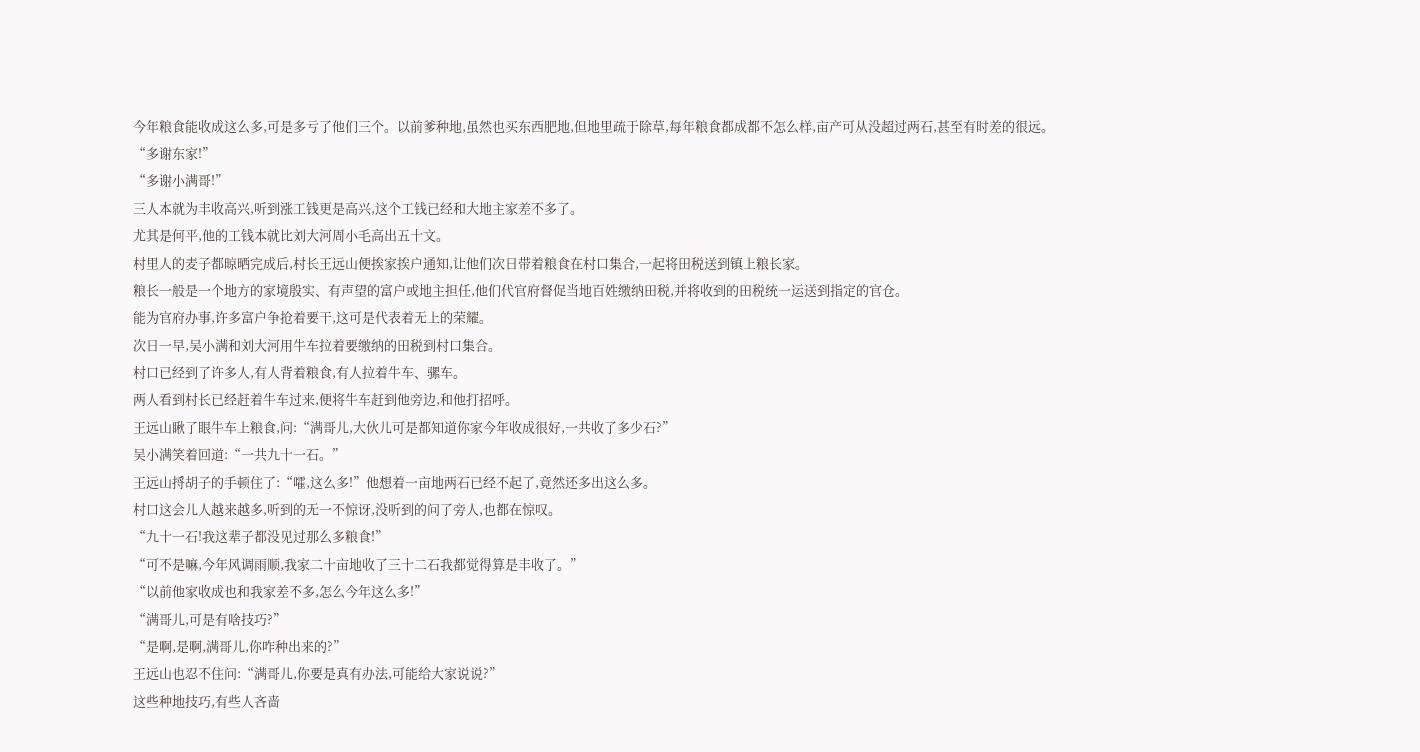今年粮食能收成这么多,可是多亏了他们三个。以前爹种地,虽然也买东西肥地,但地里疏于除草,每年粮食都成都不怎么样,亩产可从没超过两石,甚至有时差的很远。
“多谢东家!”
“多谢小满哥!”
三人本就为丰收高兴,听到涨工钱更是高兴,这个工钱已经和大地主家差不多了。
尤其是何平,他的工钱本就比刘大河周小毛高出五十文。
村里人的麦子都晾晒完成后,村长王远山便挨家挨户通知,让他们次日带着粮食在村口集合,一起将田税送到镇上粮长家。
粮长一般是一个地方的家境殷实、有声望的富户或地主担任,他们代官府督促当地百姓缴纳田税,并将收到的田税统一运送到指定的官仓。
能为官府办事,许多富户争抢着要干,这可是代表着无上的荣耀。
次日一早,吴小满和刘大河用牛车拉着要缴纳的田税到村口集合。
村口已经到了许多人,有人背着粮食,有人拉着牛车、骡车。
两人看到村长已经赶着牛车过来,便将牛车赶到他旁边,和他打招呼。
王远山瞅了眼牛车上粮食,问:“满哥儿,大伙儿可是都知道你家今年收成很好,一共收了多少石?”
吴小满笑着回道:“一共九十一石。”
王远山捋胡子的手顿住了:“嚯,这么多!”他想着一亩地两石已经不起了,竟然还多出这么多。
村口这会儿人越来越多,听到的无一不惊讶,没听到的问了旁人,也都在惊叹。
“九十一石!我这辈子都没见过那么多粮食!”
“可不是嘛,今年风调雨顺,我家二十亩地收了三十二石我都觉得算是丰收了。”
“以前他家收成也和我家差不多,怎么今年这么多!”
“满哥儿,可是有啥技巧?”
“是啊,是啊,满哥儿,你咋种出来的?”
王远山也忍不住问:“满哥儿,你要是真有办法,可能给大家说说?”
这些种地技巧,有些人吝啬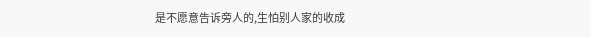是不愿意告诉旁人的,生怕别人家的收成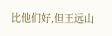比他们好,但王远山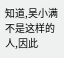知道,吴小满不是这样的人,因此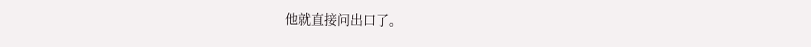他就直接问出口了。